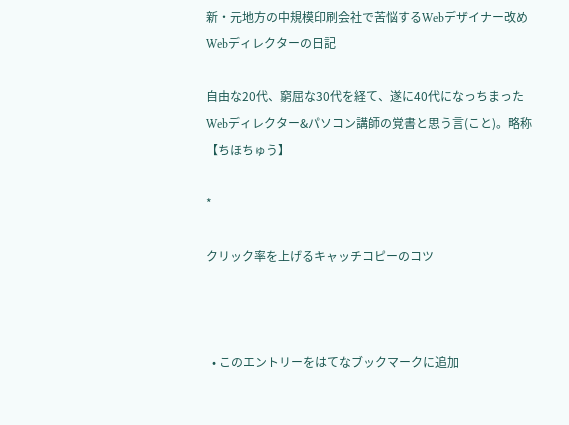新・元地方の中規模印刷会社で苦悩するWebデザイナー改めWebディレクターの日記

自由な20代、窮屈な30代を経て、遂に40代になっちまったWebディレクター&パソコン講師の覚書と思う言(こと)。略称【ちほちゅう】

*

クリック率を上げるキャッチコピーのコツ



  • このエントリーをはてなブックマークに追加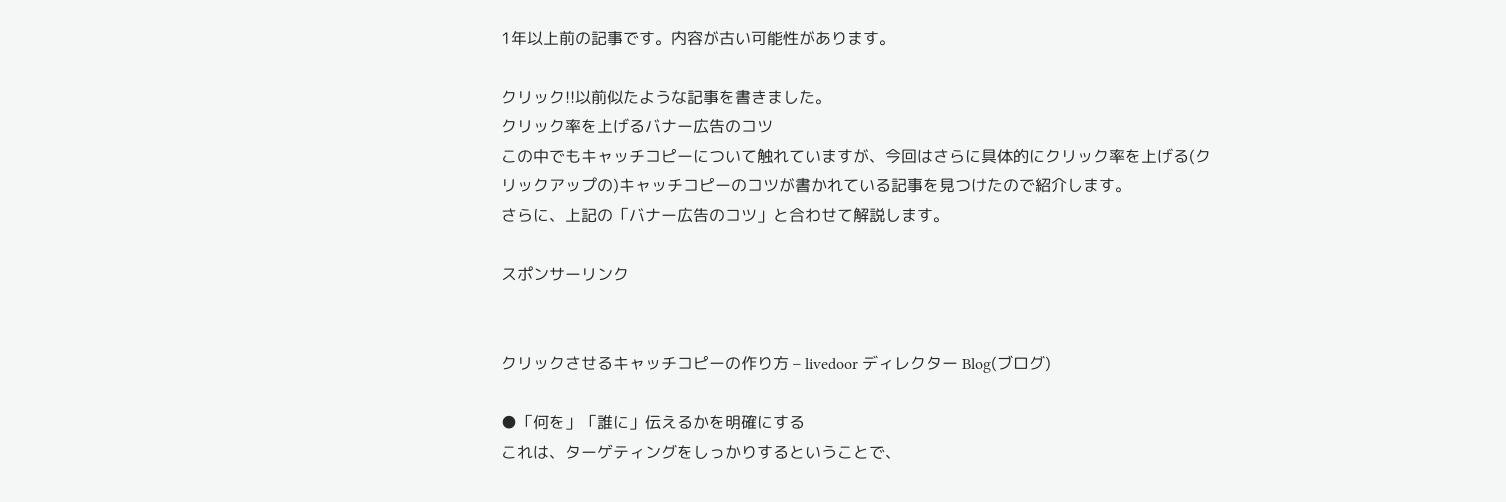1年以上前の記事です。内容が古い可能性があります。

クリック!!以前似たような記事を書きました。
クリック率を上げるバナー広告のコツ
この中でもキャッチコピーについて触れていますが、今回はさらに具体的にクリック率を上げる(クリックアップの)キャッチコピーのコツが書かれている記事を見つけたので紹介します。
さらに、上記の「バナー広告のコツ」と合わせて解説します。

スポンサーリンク


クリックさせるキャッチコピーの作り方 – livedoor ディレクター Blog(ブログ)

●「何を」「誰に」伝えるかを明確にする
これは、ターゲティングをしっかりするということで、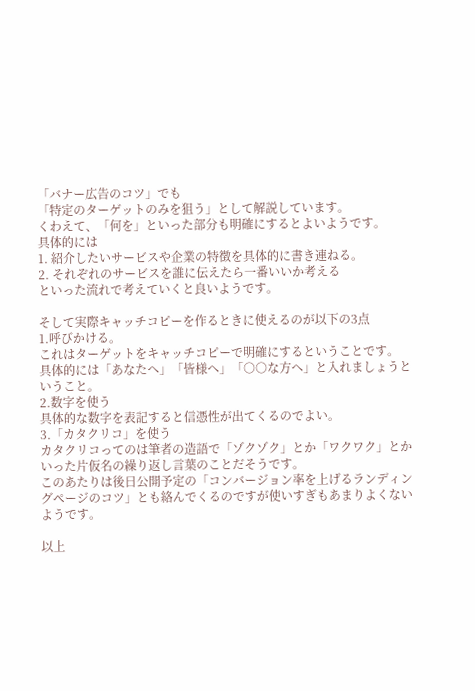「バナー広告のコツ」でも
「特定のターゲットのみを狙う」として解説しています。
くわえて、「何を」といった部分も明確にするとよいようです。
具体的には
1. 紹介したいサービスや企業の特徴を具体的に書き連ねる。
2. それぞれのサービスを誰に伝えたら一番いいか考える
といった流れで考えていくと良いようです。

そして実際キャッチコピーを作るときに使えるのが以下の3点
1.呼びかける。
これはターゲットをキャッチコピーで明確にするということです。
具体的には「あなたへ」「皆様へ」「○○な方へ」と入れましょうということ。
2.数字を使う
具体的な数字を表記すると信憑性が出てくるのでよい。
3.「カタクリコ」を使う
カタクリコってのは筆者の造語で「ゾクゾク」とか「ワクワク」とかいった片仮名の繰り返し言葉のことだそうです。
このあたりは後日公開予定の「コンバージョン率を上げるランディングページのコツ」とも絡んでくるのですが使いすぎもあまりよくないようです。

以上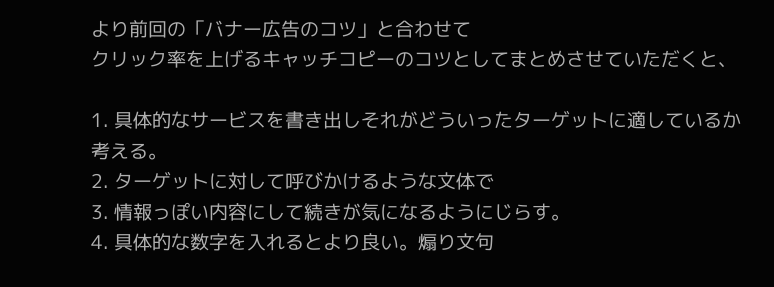より前回の「バナー広告のコツ」と合わせて
クリック率を上げるキャッチコピーのコツとしてまとめさせていただくと、

1. 具体的なサービスを書き出しそれがどういったターゲットに適しているか考える。
2. ターゲットに対して呼びかけるような文体で
3. 情報っぽい内容にして続きが気になるようにじらす。
4. 具体的な数字を入れるとより良い。煽り文句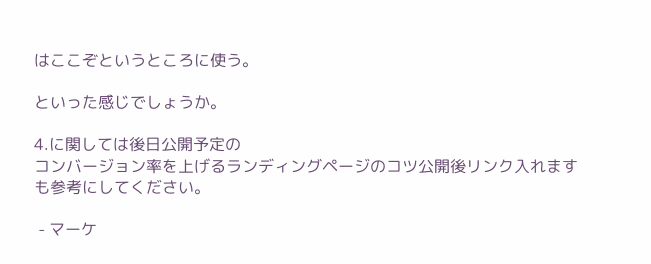はここぞというところに使う。

といった感じでしょうか。

4.に関しては後日公開予定の
コンバージョン率を上げるランディングページのコツ公開後リンク入れます
も参考にしてください。

 - マーケ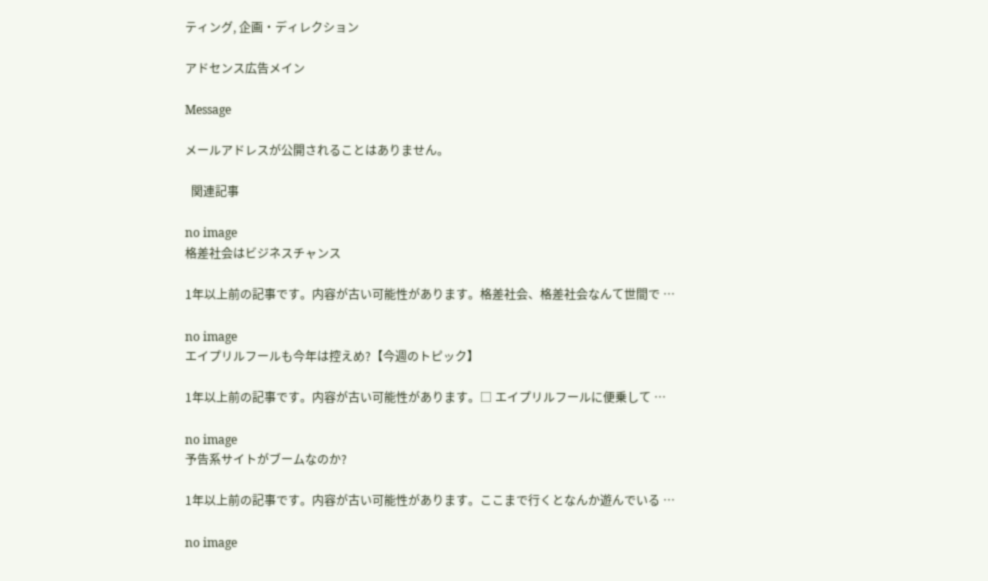ティング, 企画・ディレクション

アドセンス広告メイン

Message

メールアドレスが公開されることはありません。

  関連記事

no image
格差社会はビジネスチャンス

1年以上前の記事です。内容が古い可能性があります。格差社会、格差社会なんて世間で …

no image
エイプリルフールも今年は控えめ?【今週のトピック】

1年以上前の記事です。内容が古い可能性があります。□ エイプリルフールに便乗して …

no image
予告系サイトがブームなのか?

1年以上前の記事です。内容が古い可能性があります。ここまで行くとなんか遊んでいる …

no image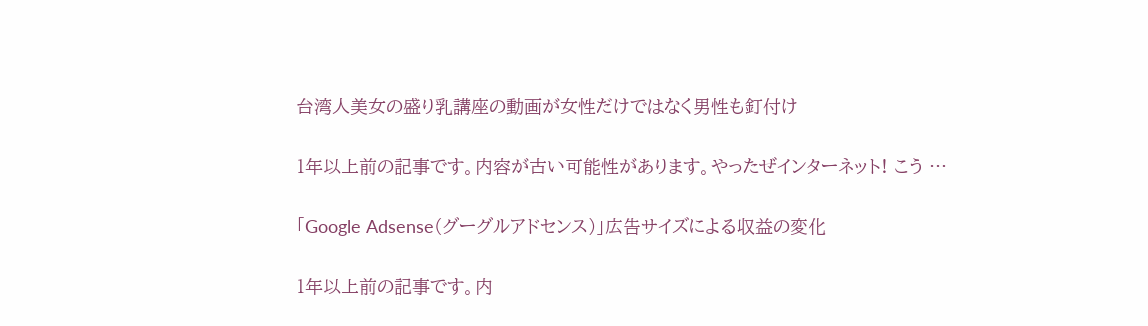台湾人美女の盛り乳講座の動画が女性だけではなく男性も釘付け

1年以上前の記事です。内容が古い可能性があります。やったぜインターネット! こう …

「Google Adsense(グーグルアドセンス)」広告サイズによる収益の変化

1年以上前の記事です。内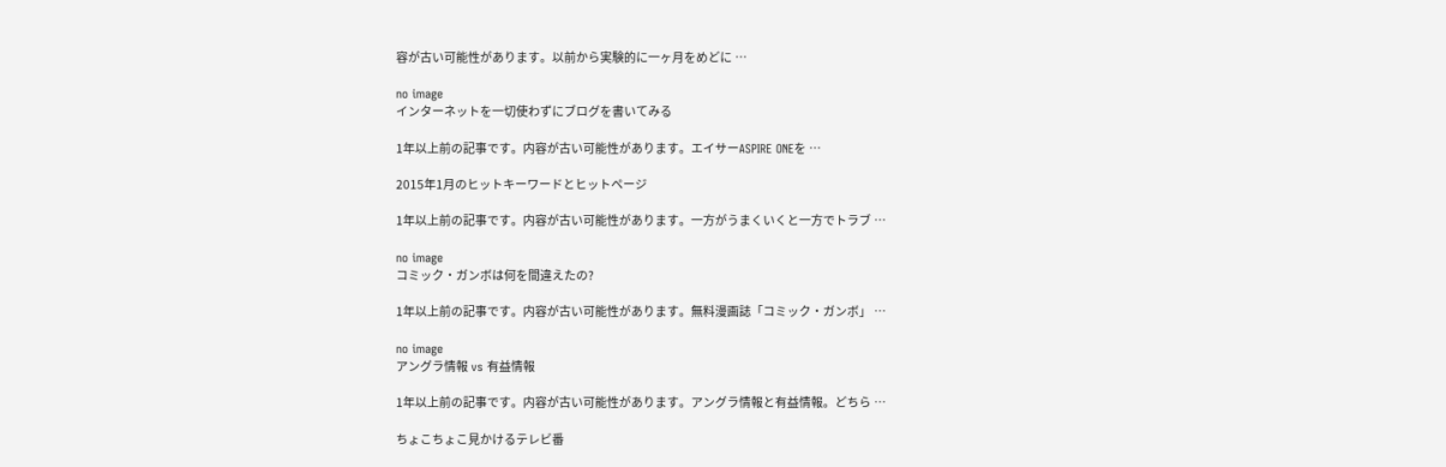容が古い可能性があります。以前から実験的に一ヶ月をめどに …

no image
インターネットを一切使わずにブログを書いてみる

1年以上前の記事です。内容が古い可能性があります。エイサーASPIRE ONEを …

2015年1月のヒットキーワードとヒットページ

1年以上前の記事です。内容が古い可能性があります。一方がうまくいくと一方でトラブ …

no image
コミック・ガンボは何を間違えたの?

1年以上前の記事です。内容が古い可能性があります。無料漫画誌「コミック・ガンボ」 …

no image
アングラ情報 vs 有益情報

1年以上前の記事です。内容が古い可能性があります。アングラ情報と有益情報。どちら …

ちょこちょこ見かけるテレビ番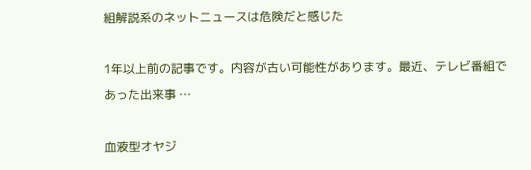組解説系のネットニュースは危険だと感じた

1年以上前の記事です。内容が古い可能性があります。最近、テレビ番組であった出来事 …

血液型オヤジ